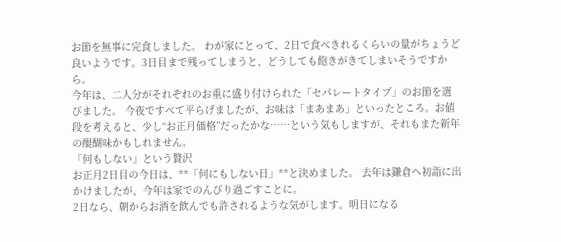お節を無事に完食しました。 わが家にとって、2日で食べきれるくらいの量がちょうど良いようです。3日目まで残ってしまうと、どうしても飽きがきてしまいそうですから。
今年は、二人分がそれぞれのお重に盛り付けられた「セパレートタイプ」のお節を選びました。 今夜ですべて平らげましたが、お味は「まあまあ」といったところ。お値段を考えると、少し“お正月価格”だったかな……という気もしますが、それもまた新年の醍醐味かもしれません。
「何もしない」という贅沢
お正月2日目の今日は、**「何にもしない日」**と決めました。 去年は鎌倉へ初詣に出かけましたが、今年は家でのんびり過ごすことに。
2日なら、朝からお酒を飲んでも許されるような気がします。明日になる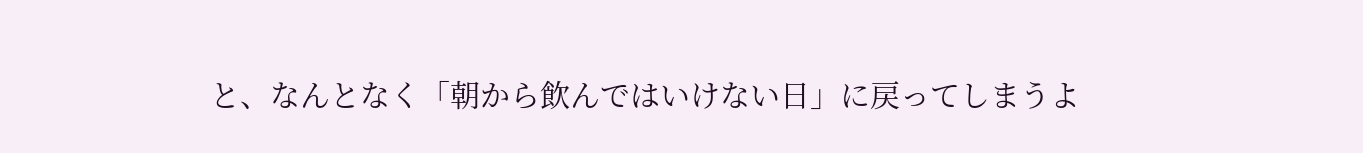と、なんとなく「朝から飲んではいけない日」に戻ってしまうよ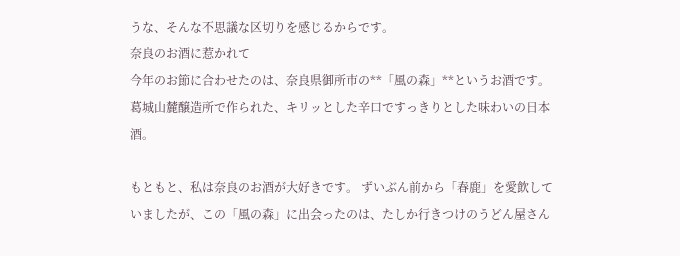うな、そんな不思議な区切りを感じるからです。
奈良のお酒に惹かれて
今年のお節に合わせたのは、奈良県御所市の**「風の森」**というお酒です。 葛城山麓醸造所で作られた、キリッとした辛口ですっきりとした味わいの日本酒。

もともと、私は奈良のお酒が大好きです。 ずいぶん前から「春鹿」を愛飲していましたが、この「風の森」に出会ったのは、たしか行きつけのうどん屋さん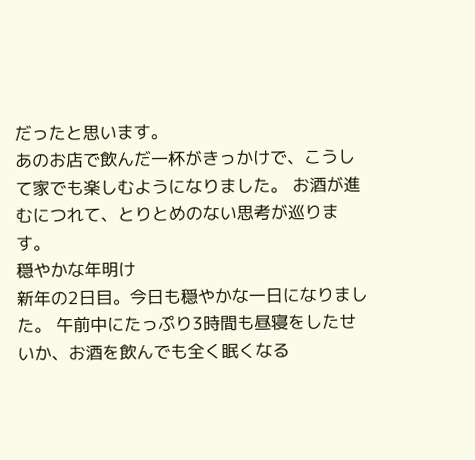だったと思います。
あのお店で飲んだ一杯がきっかけで、こうして家でも楽しむようになりました。 お酒が進むにつれて、とりとめのない思考が巡ります。
穏やかな年明け
新年の2日目。今日も穏やかな一日になりました。 午前中にたっぷり3時間も昼寝をしたせいか、お酒を飲んでも全く眠くなる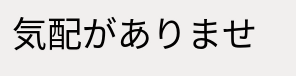気配がありませ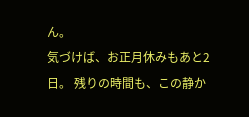ん。
気づけば、お正月休みもあと2日。 残りの時間も、この静か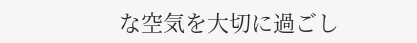な空気を大切に過ごし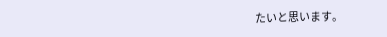たいと思います。